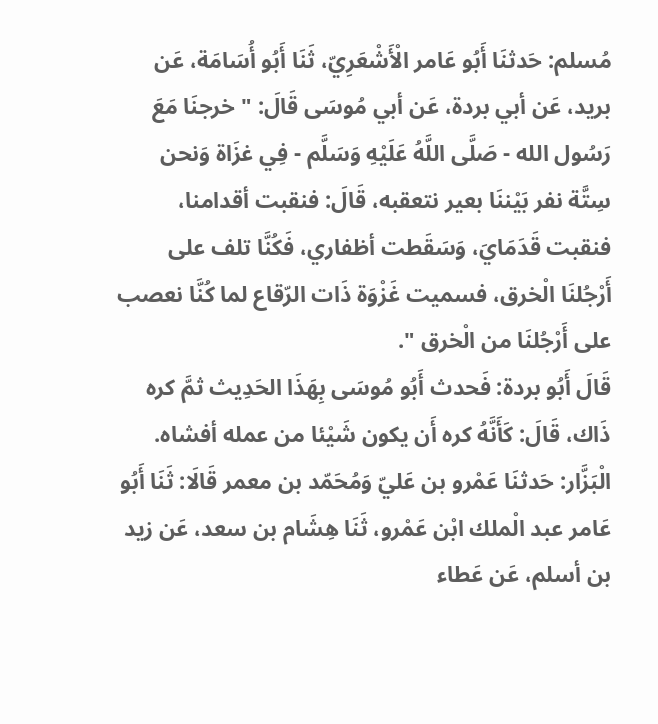مُسلم: حَدثنَا أَبُو عَامر الْأَشْعَرِيّ، ثَنَا أَبُو أُسَامَة، عَن بريد، عَن أبي بردة، عَن أبي مُوسَى قَالَ: " خرجنَا مَعَ رَسُول الله - صَلَّى اللَّهُ عَلَيْهِ وَسَلَّم - فِي غزَاة وَنحن سِتَّة نفر بَيْننَا بعير نتعقبه، قَالَ: فنقبت أقدامنا، فنقبت قَدَمَايَ، وَسَقَطت أظفاري، فَكُنَّا تلف على أَرْجُلنَا الْخرق، فسميت غَزْوَة ذَات الرّقاع لما كُنَّا نعصب على أَرْجُلنَا من الْخرق ".
قَالَ أَبُو بردة: فَحدث أَبُو مُوسَى بِهَذَا الحَدِيث ثمَّ كره ذَاك، قَالَ: كَأَنَّهُ كره أَن يكون شَيْئا من عمله أفشاه.
الْبَزَّار: حَدثنَا عَمْرو بن عَليّ وَمُحَمّد بن معمر قَالَا: ثَنَا أَبُو عَامر عبد الْملك ابْن عَمْرو، ثَنَا هِشَام بن سعد، عَن زيد بن أسلم، عَن عَطاء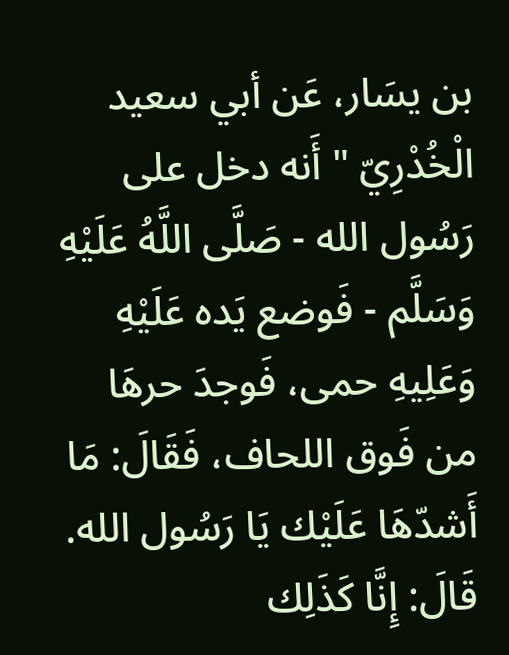بن يسَار، عَن أبي سعيد الْخُدْرِيّ " أَنه دخل على رَسُول الله - صَلَّى اللَّهُ عَلَيْهِ وَسَلَّم - فَوضع يَده عَلَيْهِ وَعَلِيهِ حمى، فَوجدَ حرهَا من فَوق اللحاف، فَقَالَ: مَا أَشدّهَا عَلَيْك يَا رَسُول الله. قَالَ: إِنَّا كَذَلِك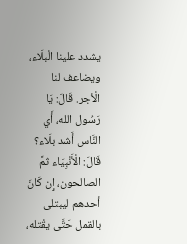يشدد علينا الْبلَاء، ويضاعف لنا الْأجر. قَالَ: يَا رَسُول الله، أَي النَّاس أَشد بلَاء؟ قَالَ: الْأَنْبِيَاء ثمَّ الصالحون، إِن كَانَ أحدهم ليبتلى بالقمل حَتَّى يقْتله،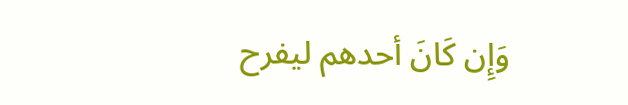وَإِن كَانَ أحدهم ليفرح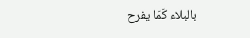بالبلاء كَمَا يفرح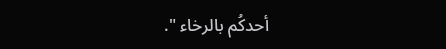أحدكُم بالرخاء ".